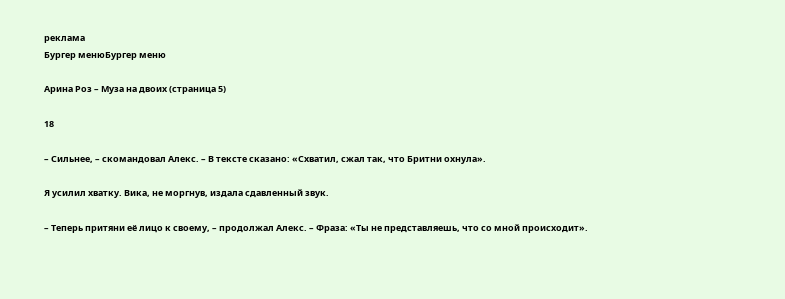реклама
Бургер менюБургер меню

Арина Роз – Муза на двоих (страница 5)

18

– Сильнее, – скомандовал Алекс. – В тексте сказано: «Схватил, сжал так, что Бритни охнула».

Я усилил хватку. Вика, не моргнув, издала сдавленный звук.

– Теперь притяни её лицо к своему, – продолжал Алекс. – Фраза: «Ты не представляешь, что со мной происходит».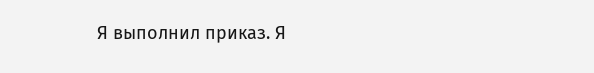Я выполнил приказ. Я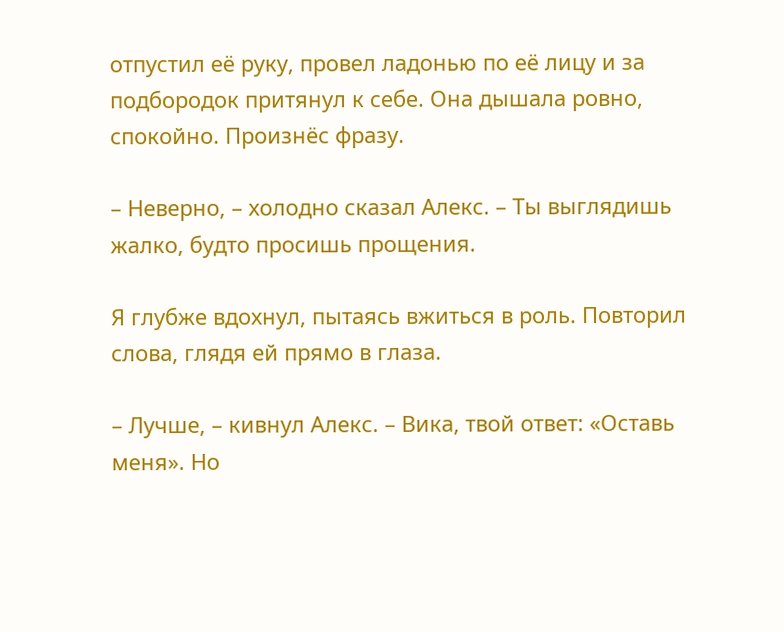отпустил её руку, провел ладонью по её лицу и за подбородок притянул к себе. Она дышала ровно, спокойно. Произнёс фразу.

– Неверно, – холодно сказал Алекс. – Ты выглядишь жалко, будто просишь прощения.

Я глубже вдохнул, пытаясь вжиться в роль. Повторил слова, глядя ей прямо в глаза.

– Лучше, – кивнул Алекс. – Вика, твой ответ: «Оставь меня». Но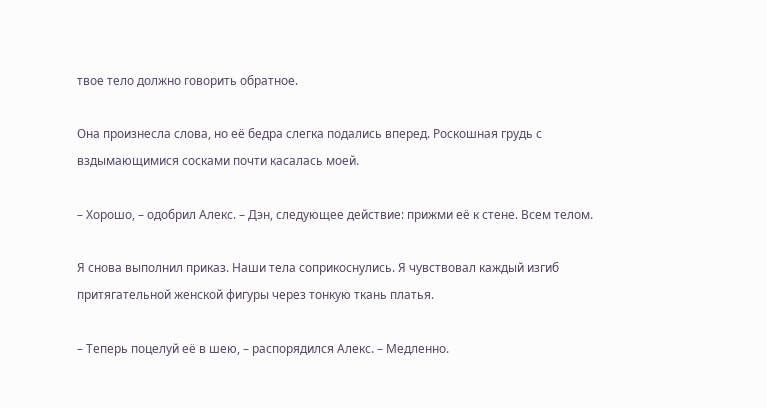твое тело должно говорить обратное.

Она произнесла слова, но её бедра слегка подались вперед. Роскошная грудь с вздымающимися сосками почти касалась моей.

– Хорошо, – одобрил Алекс. – Дэн, следующее действие: прижми её к стене. Всем телом.

Я снова выполнил приказ. Наши тела соприкоснулись. Я чувствовал каждый изгиб притягательной женской фигуры через тонкую ткань платья.

– Теперь поцелуй её в шею, – распорядился Алекс. – Медленно.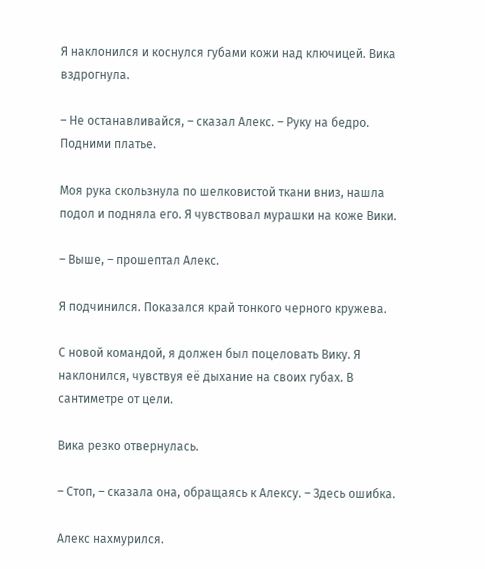Я наклонился и коснулся губами кожи над ключицей. Вика вздрогнула.

– Не останавливайся, – сказал Алекс. – Руку на бедро. Подними платье.

Моя рука скользнула по шелковистой ткани вниз, нашла подол и подняла его. Я чувствовал мурашки на коже Вики.

– Выше, – прошептал Алекс.

Я подчинился. Показался край тонкого черного кружева.

С новой командой, я должен был поцеловать Вику. Я наклонился, чувствуя её дыхание на своих губах. В сантиметре от цели.

Вика резко отвернулась.

– Стоп, – сказала она, обращаясь к Алексу. – Здесь ошибка.

Алекс нахмурился.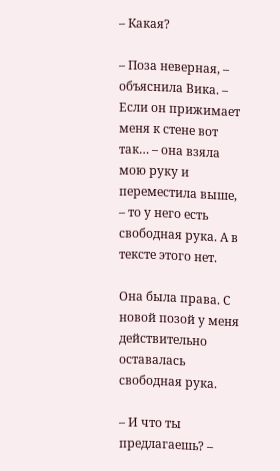– Какая?

– Поза неверная, – объяснила Вика. – Если он прижимает меня к стене вот так… – она взяла мою руку и переместила выше, – то у него есть свободная рука. А в тексте этого нет.

Она была права. С новой позой у меня действительно оставалась свободная рука.

– И что ты предлагаешь? –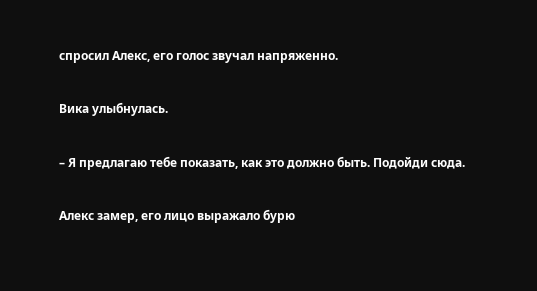спросил Алекс, его голос звучал напряженно.

Вика улыбнулась.

– Я предлагаю тебе показать, как это должно быть. Подойди сюда.

Алекс замер, его лицо выражало бурю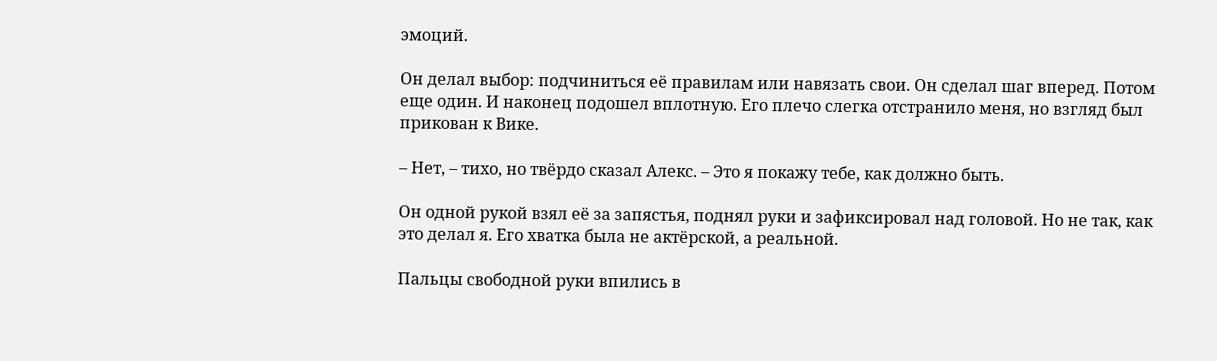эмоций.

Он делал выбор: подчиниться её правилам или навязать свои. Он сделал шаг вперед. Потом еще один. И наконец подошел вплотную. Его плечо слегка отстранило меня, но взгляд был прикован к Вике.

– Нет, – тихо, но твёрдо сказал Алекс. – Это я покажу тебе, как должно быть.

Он одной рукой взял её за запястья, поднял руки и зафиксировал над головой. Но не так, как это делал я. Его хватка была не актёрской, а реальной.

Пальцы свободной руки впились в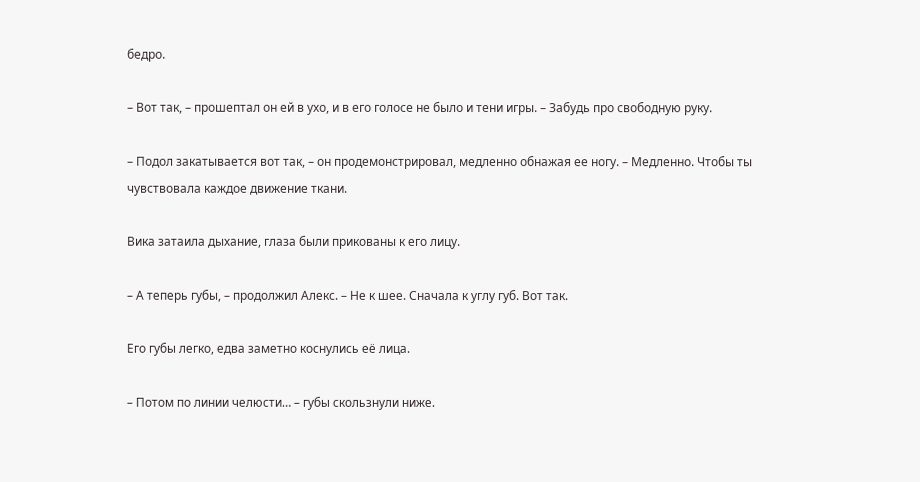бедро.

– Вот так, – прошептал он ей в ухо, и в его голосе не было и тени игры. – Забудь про свободную руку.

– Подол закатывается вот так, – он продемонстрировал, медленно обнажая ее ногу. – Медленно. Чтобы ты чувствовала каждое движение ткани.

Вика затаила дыхание, глаза были прикованы к его лицу.

– А теперь губы, – продолжил Алекс. – Не к шее. Сначала к углу губ. Вот так.

Его губы легко, едва заметно коснулись её лица.

– Потом по линии челюсти… – губы скользнули ниже.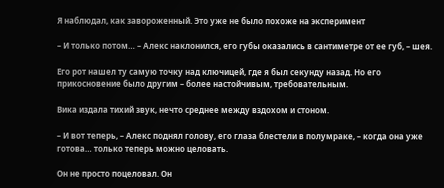Я наблюдал, как завороженный. Это уже не было похоже на эксперимент

– И только потом… – Алекс наклонился, его губы оказались в сантиметре от ее губ, – шея.

Его рот нашел ту самую точку над ключицей, где я был секунду назад. Но его прикосновение было другим – более настойчивым, требовательным.

Вика издала тихий звук, нечто среднее между вздохом и стоном.

– И вот теперь, – Алекс поднял голову, его глаза блестели в полумраке, – когда она уже готова… только теперь можно целовать.

Он не просто поцеловал. Он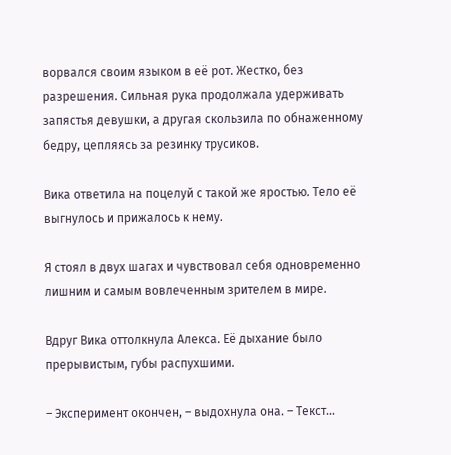ворвался своим языком в её рот. Жестко, без разрешения. Сильная рука продолжала удерживать запястья девушки, а другая скользила по обнаженному бедру, цепляясь за резинку трусиков.

Вика ответила на поцелуй с такой же яростью. Тело её выгнулось и прижалось к нему.

Я стоял в двух шагах и чувствовал себя одновременно лишним и самым вовлеченным зрителем в мире.

Вдруг Вика оттолкнула Алекса. Её дыхание было прерывистым, губы распухшими.

– Эксперимент окончен, – выдохнула она. – Текст…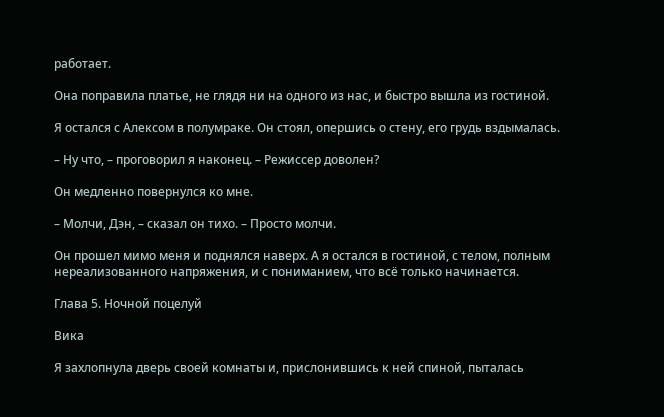работает.

Она поправила платье, не глядя ни на одного из нас, и быстро вышла из гостиной.

Я остался с Алексом в полумраке. Он стоял, опершись о стену, его грудь вздымалась.

– Ну что, – проговорил я наконец. – Режиссер доволен?

Он медленно повернулся ко мне.

– Молчи, Дэн, – сказал он тихо. – Просто молчи.

Он прошел мимо меня и поднялся наверх. А я остался в гостиной, с телом, полным нереализованного напряжения, и с пониманием, что всё только начинается.

Глава 5. Ночной поцелуй

Вика

Я захлопнула дверь своей комнаты и, прислонившись к ней спиной, пыталась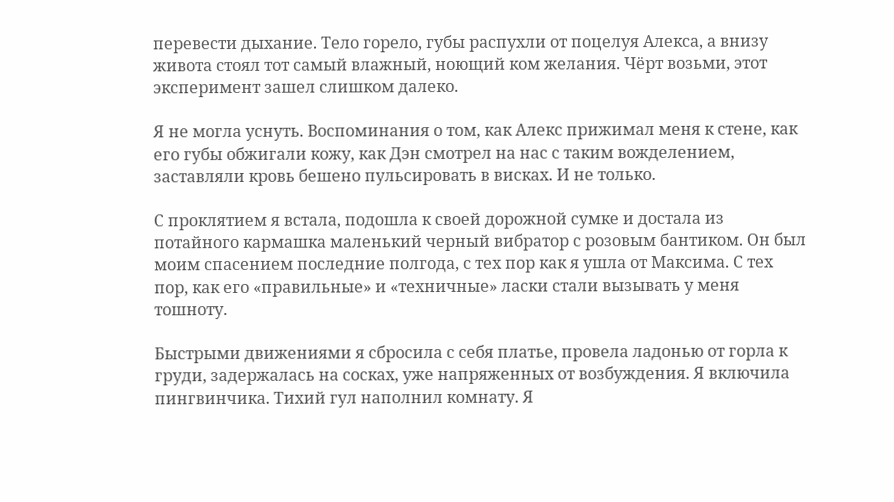перевести дыхание. Тело горело, губы распухли от поцелуя Алекса, а внизу живота стоял тот самый влажный, ноющий ком желания. Чёрт возьми, этот эксперимент зашел слишком далеко.

Я не могла уснуть. Воспоминания о том, как Алекс прижимал меня к стене, как его губы обжигали кожу, как Дэн смотрел на нас с таким вожделением, заставляли кровь бешено пульсировать в висках. И не только.

С проклятием я встала, подошла к своей дорожной сумке и достала из потайного кармашка маленький черный вибратор с розовым бантиком. Он был моим спасением последние полгода, с тех пор как я ушла от Максима. С тех пор, как его «правильные» и «техничные» ласки стали вызывать у меня тошноту.

Быстрыми движениями я сбросила с себя платье, провела ладонью от горла к груди, задержалась на сосках, уже напряженных от возбуждения. Я включила пингвинчика. Тихий гул наполнил комнату. Я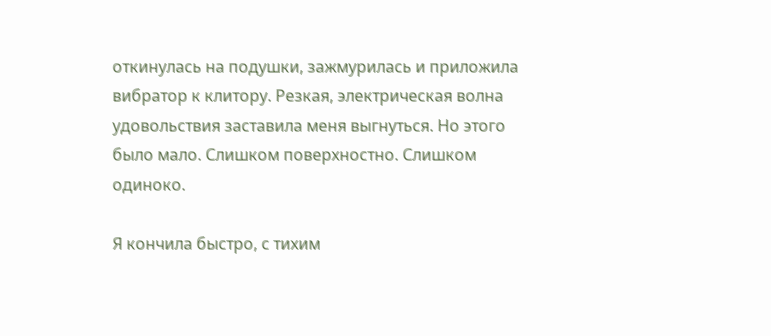откинулась на подушки, зажмурилась и приложила вибратор к клитору. Резкая, электрическая волна удовольствия заставила меня выгнуться. Но этого было мало. Слишком поверхностно. Слишком одиноко.

Я кончила быстро, с тихим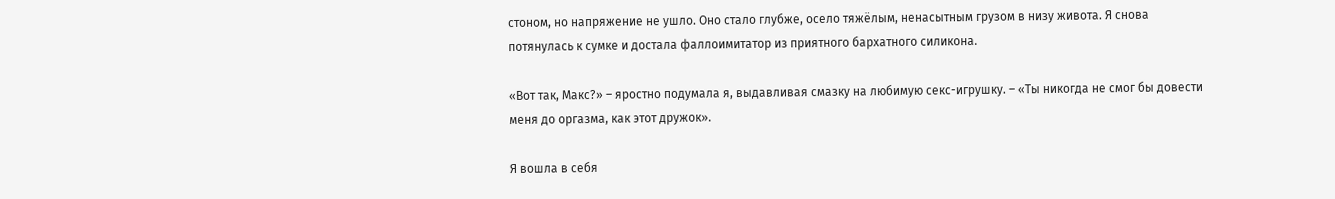стоном, но напряжение не ушло. Оно стало глубже, осело тяжёлым, ненасытным грузом в низу живота. Я снова потянулась к сумке и достала фаллоимитатор из приятного бархатного силикона.

«Вот так, Макс?» – яростно подумала я, выдавливая смазку на любимую секс-игрушку. – «Ты никогда не смог бы довести меня до оргазма, как этот дружок».

Я вошла в себя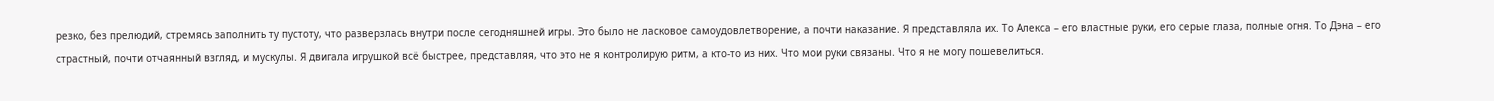резко, без прелюдий, стремясь заполнить ту пустоту, что разверзлась внутри после сегодняшней игры. Это было не ласковое самоудовлетворение, а почти наказание. Я представляла их. То Алекса – его властные руки, его серые глаза, полные огня. То Дэна – его страстный, почти отчаянный взгляд, и мускулы. Я двигала игрушкой всё быстрее, представляя, что это не я контролирую ритм, а кто-то из них. Что мои руки связаны. Что я не могу пошевелиться.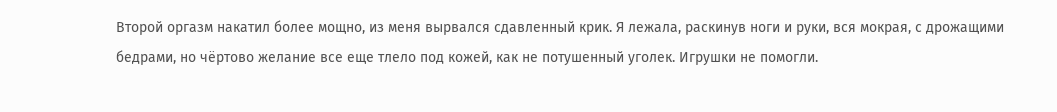Второй оргазм накатил более мощно, из меня вырвался сдавленный крик. Я лежала, раскинув ноги и руки, вся мокрая, с дрожащими бедрами, но чёртово желание все еще тлело под кожей, как не потушенный уголек. Игрушки не помогли.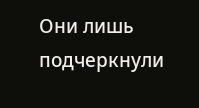Они лишь подчеркнули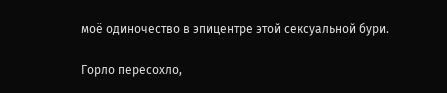моё одиночество в эпицентре этой сексуальной бури.

Горло пересохло,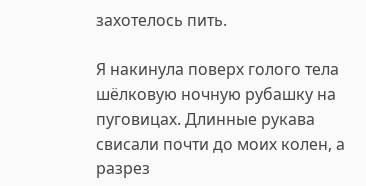захотелось пить.

Я накинула поверх голого тела шёлковую ночную рубашку на пуговицах. Длинные рукава свисали почти до моих колен, а разрез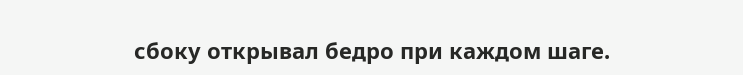сбоку открывал бедро при каждом шаге.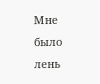Мне было лень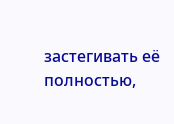застегивать её полностью,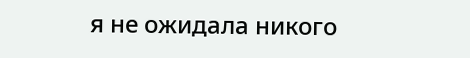я не ожидала никого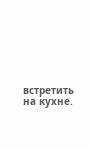встретить на кухне.